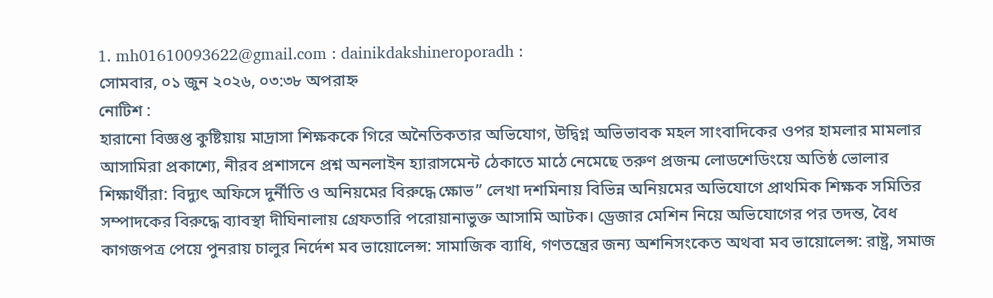1. mh01610093622@gmail.com : dainikdakshineroporadh :
সোমবার, ০১ জুন ২০২৬, ০৩:৩৮ অপরাহ্ন
নোটিশ :
হারানো বিজ্ঞপ্ত কুষ্টিয়ায় মাদ্রাসা শিক্ষককে গিরে অনৈতিকতার অভিযোগ, উদ্বিগ্ন অভিভাবক মহল সাংবাদিকের ওপর হামলার মামলার আসামিরা প্রকাশ্যে, নীরব প্রশাসনে প্রশ্ন অনলাইন হ্যারাসমেন্ট ঠেকাতে মাঠে নেমেছে তরুণ প্রজন্ম লোডশেডিংয়ে অতিষ্ঠ ভোলার শিক্ষার্থীরা: বিদ্যুৎ অফিসে দুর্নীতি ও অনিয়মের বিরুদ্ধে ক্ষোভ” লেখা দশমিনায় বিভিন্ন অনিয়মের অভিযোগে প্রাথমিক শিক্ষক সমিতির সম্পাদকের বিরুদ্ধে ব্যাবস্থা দীঘিনালায় গ্রেফতারি পরোয়ানাভুক্ত আসামি আটক। ড্রেজার মেশিন নিয়ে অভিযোগের পর তদন্ত, বৈধ কাগজপত্র পেয়ে পুনরায় চালুর নির্দেশ মব ভায়োলেন্স: সামাজিক ব্যাধি, গণতন্ত্রের জন্য অশনিসংকেত অথবা মব ভায়োলেন্স: রাষ্ট্র, সমাজ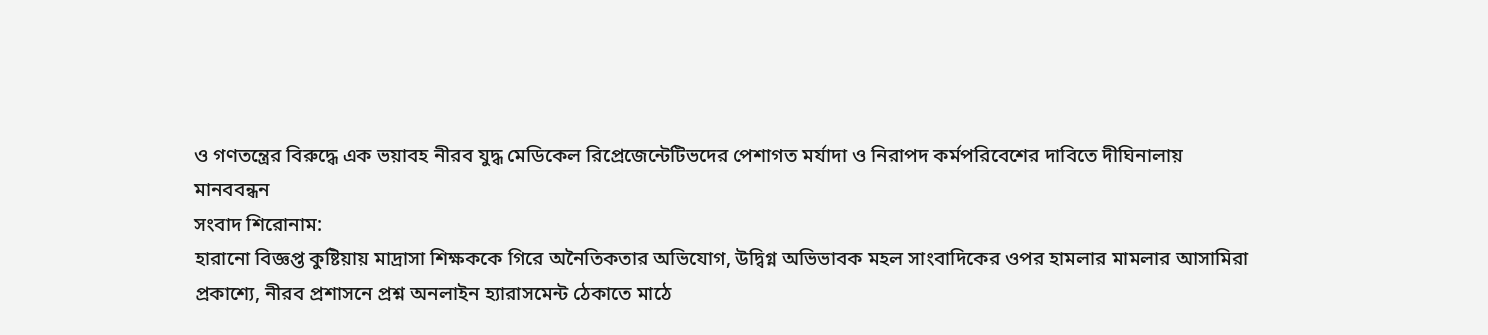ও গণতন্ত্রের বিরুদ্ধে এক ভয়াবহ নীরব যুদ্ধ মেডিকেল রিপ্রেজেন্টেটিভদের পেশাগত মর্যাদা ও নিরাপদ কর্মপরিবেশের দাবিতে দীঘিনালায় মানববন্ধন
সংবাদ শিরোনাম:
হারানো বিজ্ঞপ্ত কুষ্টিয়ায় মাদ্রাসা শিক্ষককে গিরে অনৈতিকতার অভিযোগ, উদ্বিগ্ন অভিভাবক মহল সাংবাদিকের ওপর হামলার মামলার আসামিরা প্রকাশ্যে, নীরব প্রশাসনে প্রশ্ন অনলাইন হ্যারাসমেন্ট ঠেকাতে মাঠে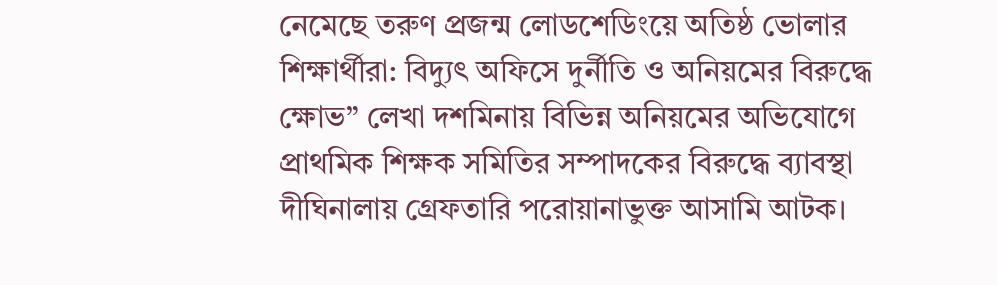নেমেছে তরুণ প্রজন্ম লোডশেডিংয়ে অতিষ্ঠ ভোলার শিক্ষার্থীরা: বিদ্যুৎ অফিসে দুর্নীতি ও অনিয়মের বিরুদ্ধে ক্ষোভ” লেখা দশমিনায় বিভিন্ন অনিয়মের অভিযোগে প্রাথমিক শিক্ষক সমিতির সম্পাদকের বিরুদ্ধে ব্যাবস্থা দীঘিনালায় গ্রেফতারি পরোয়ানাভুক্ত আসামি আটক।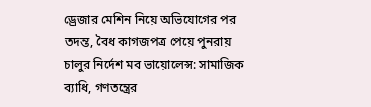ড্রেজার মেশিন নিয়ে অভিযোগের পর তদন্ত, বৈধ কাগজপত্র পেয়ে পুনরায় চালুর নির্দেশ মব ভায়োলেন্স: সামাজিক ব্যাধি, গণতন্ত্রের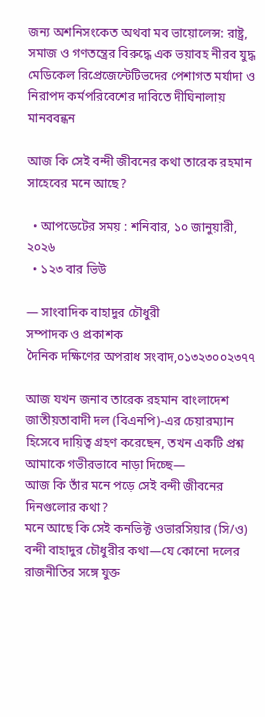জন্য অশনিসংকেত অথবা মব ভায়োলেন্স: রাষ্ট্র, সমাজ ও গণতন্ত্রের বিরুদ্ধে এক ভয়াবহ নীরব যুদ্ধ মেডিকেল রিপ্রেজেন্টেটিভদের পেশাগত মর্যাদা ও নিরাপদ কর্মপরিবেশের দাবিতে দীঘিনালায় মানববন্ধন

আজ কি সেই বন্দী জীবনের কথা তারেক রহমান সাহেবের মনে আছে?

  • আপডেটের সময় : শনিবার, ১০ জানুয়ারী, ২০২৬
  • ১২৩ বার ভিউ

— সাংবাদিক বাহাদুর চৌধুরী
সম্পাদক ও প্রকাশক
দৈনিক দক্ষিণের অপরাধ সংবাদ,০১৩২৩০০২৩৭৭

আজ যখন জনাব তারেক রহমান বাংলাদেশ জাতীয়তাবাদী দল (বিএনপি)-এর চেয়ারম্যান হিসেবে দায়িত্ব গ্রহণ করেছেন, তখন একটি প্রশ্ন আমাকে গভীরভাবে নাড়া দিচ্ছে—
আজ কি তাঁর মনে পড়ে সেই বন্দী জীবনের দিনগুলোর কথা?
মনে আছে কি সেই কনভিক্ট ওভারসিয়ার (সি/ও) বন্দী বাহাদুর চৌধুরীর কথা—যে কোনো দলের রাজনীতির সঙ্গে যুক্ত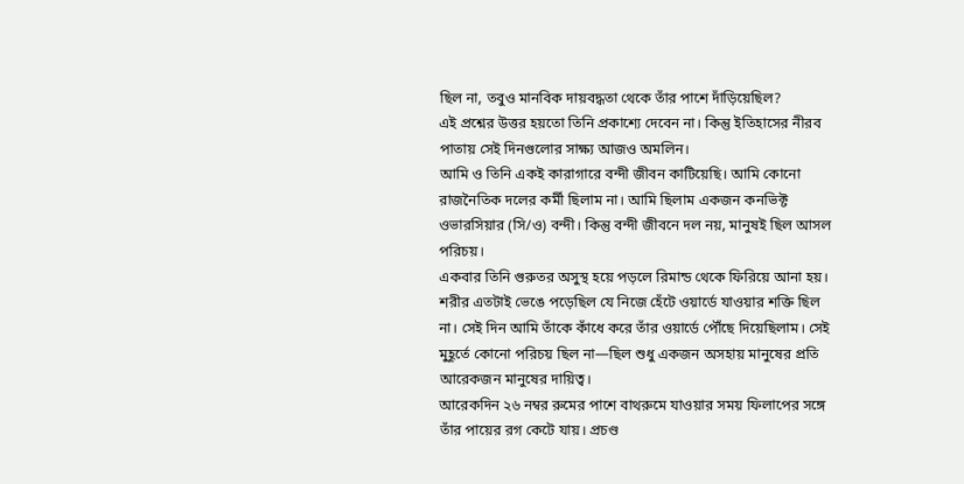ছিল না, তবুও মানবিক দায়বদ্ধতা থেকে তাঁর পাশে দাঁড়িয়েছিল?
এই প্রশ্নের উত্তর হয়তো তিনি প্রকাশ্যে দেবেন না। কিন্তু ইতিহাসের নীরব পাতায় সেই দিনগুলোর সাক্ষ্য আজও অমলিন।
আমি ও তিনি একই কারাগারে বন্দী জীবন কাটিয়েছি। আমি কোনো রাজনৈতিক দলের কর্মী ছিলাম না। আমি ছিলাম একজন কনভিক্ট ওভারসিয়ার (সি/ও) বন্দী। কিন্তু বন্দী জীবনে দল নয়, মানুষই ছিল আসল পরিচয়।
একবার তিনি গুরুতর অসুস্থ হয়ে পড়লে রিমান্ড থেকে ফিরিয়ে আনা হয়। শরীর এতটাই ভেঙে পড়েছিল যে নিজে হেঁটে ওয়ার্ডে যাওয়ার শক্তি ছিল না। সেই দিন আমি তাঁকে কাঁধে করে তাঁর ওয়ার্ডে পৌঁছে দিয়েছিলাম। সেই মুহূর্তে কোনো পরিচয় ছিল না—ছিল শুধু একজন অসহায় মানুষের প্রতি আরেকজন মানুষের দায়িত্ব।
আরেকদিন ২৬ নম্বর রুমের পাশে বাথরুমে যাওয়ার সময় ফিলাপের সঙ্গে তাঁর পায়ের রগ কেটে যায়। প্রচণ্ড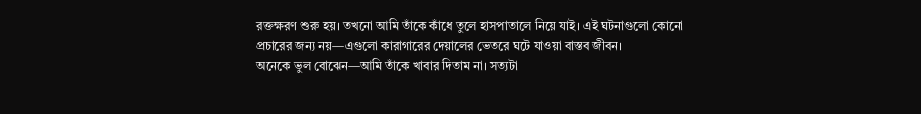রক্তক্ষরণ শুরু হয়। তখনো আমি তাঁকে কাঁধে তুলে হাসপাতালে নিয়ে যাই। এই ঘটনাগুলো কোনো প্রচারের জন্য নয়—এগুলো কারাগারের দেয়ালের ভেতরে ঘটে যাওয়া বাস্তব জীবন।
অনেকে ভুল বোঝেন—আমি তাঁকে খাবার দিতাম না। সত্যটা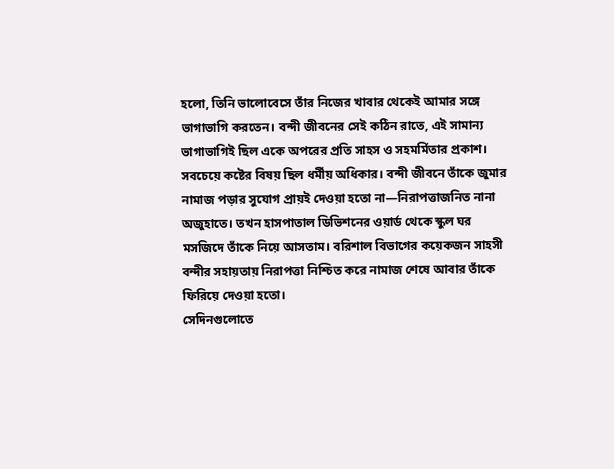হলো, তিনি ভালোবেসে তাঁর নিজের খাবার থেকেই আমার সঙ্গে ভাগাভাগি করতেন। বন্দী জীবনের সেই কঠিন রাতে, এই সামান্য ভাগাভাগিই ছিল একে অপরের প্রতি সাহস ও সহমর্মিতার প্রকাশ।
সবচেয়ে কষ্টের বিষয় ছিল ধর্মীয় অধিকার। বন্দী জীবনে তাঁকে জুমার নামাজ পড়ার সুযোগ প্রায়ই দেওয়া হতো না—নিরাপত্তাজনিত নানা অজুহাতে। তখন হাসপাতাল ডিভিশনের ওয়ার্ড থেকে স্কুল ঘর মসজিদে তাঁকে নিয়ে আসতাম। বরিশাল বিভাগের কয়েকজন সাহসী বন্দীর সহায়তায় নিরাপত্তা নিশ্চিত করে নামাজ শেষে আবার তাঁকে ফিরিয়ে দেওয়া হতো।
সেদিনগুলোতে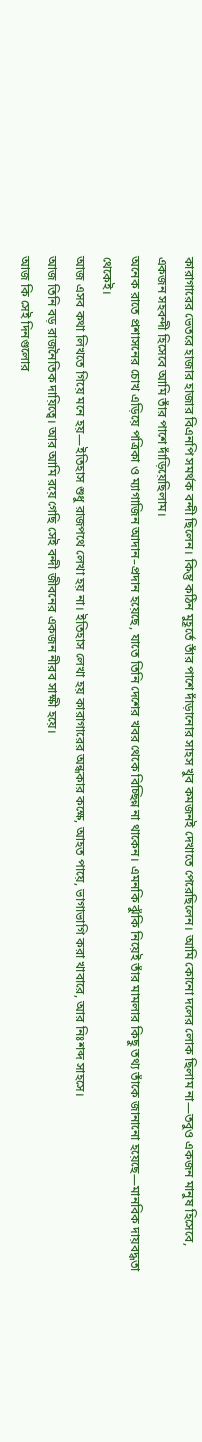কারাগারের ভেতরে হাজার হাজার বিএনপি সমর্থক বন্দী ছিলেন। কিন্তু কঠিন মুহূর্তে তাঁর পাশে দাঁড়ানোর সাহস খুব কমজনই দেখাতে পেরেছিলেন। আমি কোনো দলের লোক ছিলাম না—তবুও একজন মানুষ হিসেবে, একজন সহবন্দী হিসেবে আমি তাঁর পাশে দাঁড়িয়েছিলাম।
অনেক রাতে প্রশাসনের চোখ এড়িয়ে পত্রিকা ও ম্যাগাজিন আদান–প্রদান হয়েছে, যাতে তিনি দেশের খবর থেকে বিচ্ছিন্ন না থাকেন। এমনকি ঝুঁকি নিয়েই তাঁর মামলার কিছু তথ্য তাঁকে জানানো হয়েছে—মানবিক দায়বদ্ধতা থেকেই।
আজ এসব কথা লিখতে গিয়ে মনে হয়—ইতিহাস শুধু রাজপথে লেখা হয় না। ইতিহাস লেখা হয় কারাগারের অন্ধকার কক্ষে, আহত পায়ে, ভাগাভাগি করা খাবারে, আর নিঃশব্দ সাহসে।
আজ তিনি বড় রাজনৈতিক দায়িত্বে। আর আমি রয়ে গেছি সেই বন্দী জীবনের একজন নীরব সাক্ষী হয়ে।
আজ কি সেই দিনগুলোর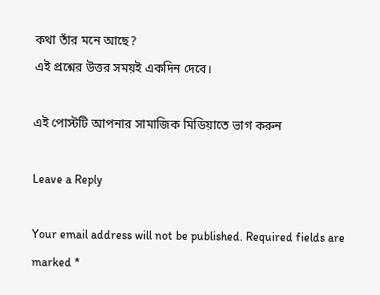কথা তাঁর মনে আছে?
এই প্রশ্নের উত্তর সময়ই একদিন দেবে।

এই পোস্টটি আপনার সামাজিক মিডিয়াতে ভাগ করুন

Leave a Reply

Your email address will not be published. Required fields are marked *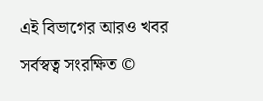এই বিভাগের আরও খবর
সর্বস্বত্ব সংরক্ষিত ©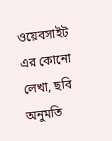ওয়েবসাইট এর কোনো লেখা, ছবি অনুমতি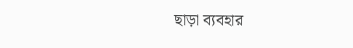ছাড়া ব্যবহার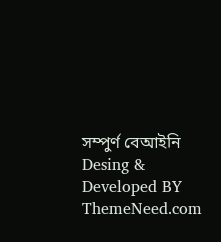সম্পুর্ণ বেআইনি
Desing & Developed BY ThemeNeed.com